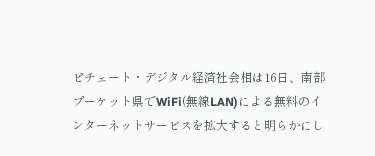ピチェート・デジタル経済社会相は16日、南部プーケット県でWiFi(無線LAN)による無料のインターネットサービスを拡大すると明らかにし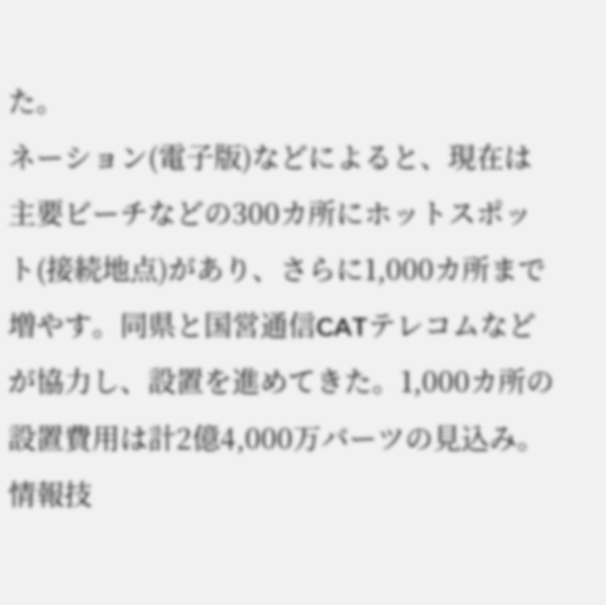た。
ネーション(電子版)などによると、現在は主要ビーチなどの300カ所にホットスポット(接続地点)があり、さらに1,000カ所まで増やす。同県と国営通信CATテレコムなどが協力し、設置を進めてきた。1,000カ所の設置費用は計2億4,000万バーツの見込み。
情報技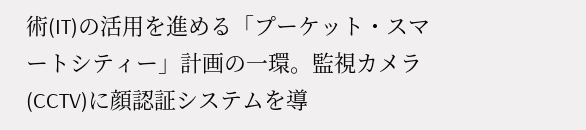術(IT)の活用を進める「プーケット・スマートシティー」計画の一環。監視カメラ(CCTV)に顔認証システムを導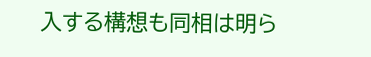入する構想も同相は明ら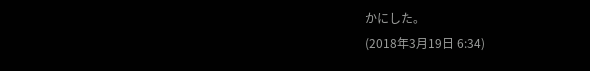かにした。
(2018年3月19日 6:34)